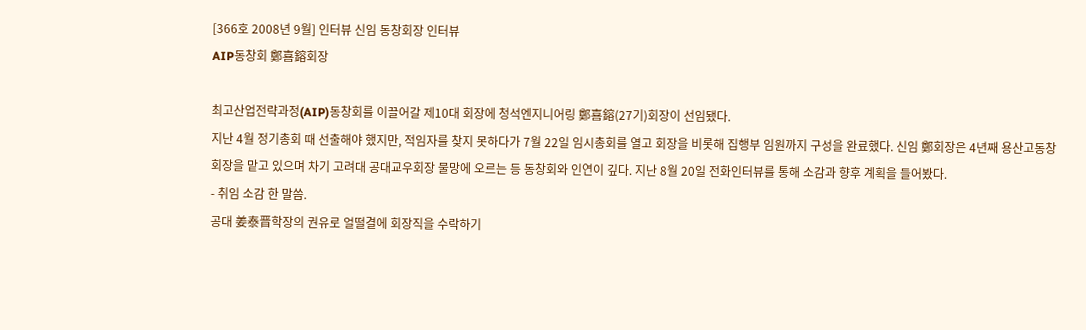[366호 2008년 9월] 인터뷰 신임 동창회장 인터뷰
AIP동창회 鄭喜鎔회장

최고산업전략과정(AIP)동창회를 이끌어갈 제10대 회장에 청석엔지니어링 鄭喜鎔(27기)회장이 선임됐다.
지난 4월 정기총회 때 선출해야 했지만, 적임자를 찾지 못하다가 7월 22일 임시총회를 열고 회장을 비롯해 집행부 임원까지 구성을 완료했다. 신임 鄭회장은 4년째 용산고동창회장을 맡고 있으며 차기 고려대 공대교우회장 물망에 오르는 등 동창회와 인연이 깊다. 지난 8월 20일 전화인터뷰를 통해 소감과 향후 계획을 들어봤다.
- 취임 소감 한 말씀.
공대 姜泰晋학장의 권유로 얼떨결에 회장직을 수락하기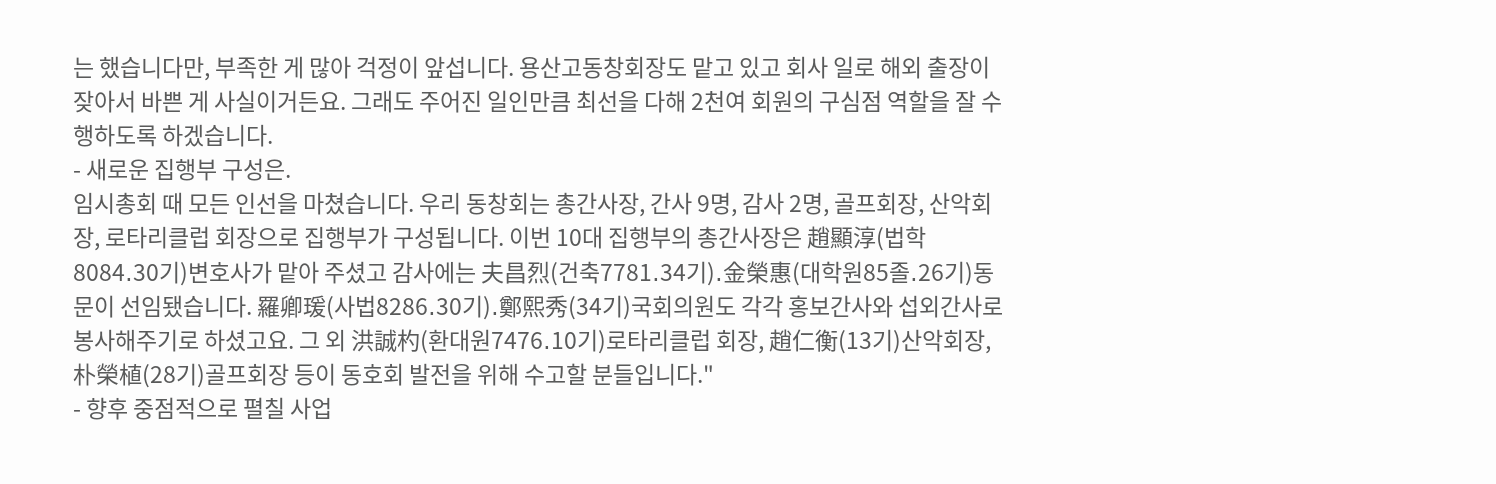는 했습니다만, 부족한 게 많아 걱정이 앞섭니다. 용산고동창회장도 맡고 있고 회사 일로 해외 출장이 잦아서 바쁜 게 사실이거든요. 그래도 주어진 일인만큼 최선을 다해 2천여 회원의 구심점 역할을 잘 수행하도록 하겠습니다.
- 새로운 집행부 구성은.
임시총회 때 모든 인선을 마쳤습니다. 우리 동창회는 총간사장, 간사 9명, 감사 2명, 골프회장, 산악회장, 로타리클럽 회장으로 집행부가 구성됩니다. 이번 10대 집행부의 총간사장은 趙顯淳(법학8084․30기)변호사가 맡아 주셨고 감사에는 夫昌烈(건축7781․34기)․金榮惠(대학원85졸․26기)동문이 선임됐습니다. 羅卿瑗(사법8286․30기)․鄭熙秀(34기)국회의원도 각각 홍보간사와 섭외간사로 봉사해주기로 하셨고요. 그 외 洪誠杓(환대원7476․10기)로타리클럽 회장, 趙仁衡(13기)산악회장, 朴榮植(28기)골프회장 등이 동호회 발전을 위해 수고할 분들입니다."
- 향후 중점적으로 펼칠 사업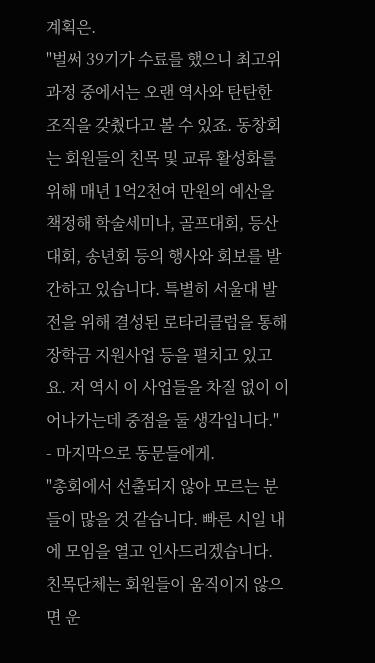계획은.
"벌써 39기가 수료를 했으니 최고위과정 중에서는 오랜 역사와 탄탄한 조직을 갖췄다고 볼 수 있죠. 동창회는 회원들의 친목 및 교류 활성화를 위해 매년 1억2천여 만원의 예산을 책정해 학술세미나, 골프대회, 등산대회, 송년회 등의 행사와 회보를 발간하고 있습니다. 특별히 서울대 발전을 위해 결성된 로타리클럽을 통해 장학금 지원사업 등을 펼치고 있고요. 저 역시 이 사업들을 차질 없이 이어나가는데 중점을 둘 생각입니다."
- 마지막으로 동문들에게.
"총회에서 선출되지 않아 모르는 분들이 많을 것 같습니다. 빠른 시일 내에 모임을 열고 인사드리겠습니다. 친목단체는 회원들이 움직이지 않으면 운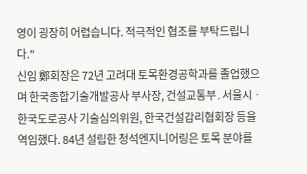영이 굉장히 어렵습니다. 적극적인 협조를 부탁드립니다."
신임 鄭회장은 72년 고려대 토목환경공학과를 졸업했으며 한국종합기술개발공사 부사장, 건설교통부․서울시ㆍ한국도로공사 기술심의위원, 한국건설감리협회장 등을 역임했다. 84년 설립한 청석엔지니어링은 토목 분야를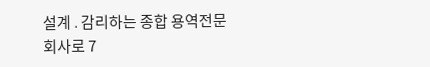설계․감리하는 종합 용역전문회사로 7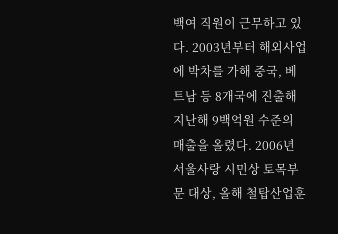백여 직원이 근무하고 있다. 2003년부터 해외사업에 박차를 가해 중국, 베트남 등 8개국에 진출해 지난해 9백억원 수준의 매출을 올렸다. 2006년 서울사랑 시민상 토목부문 대상, 올해 철탑산업훈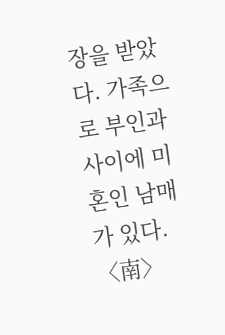장을 받았다. 가족으로 부인과 사이에 미혼인 남매가 있다. 〈南〉